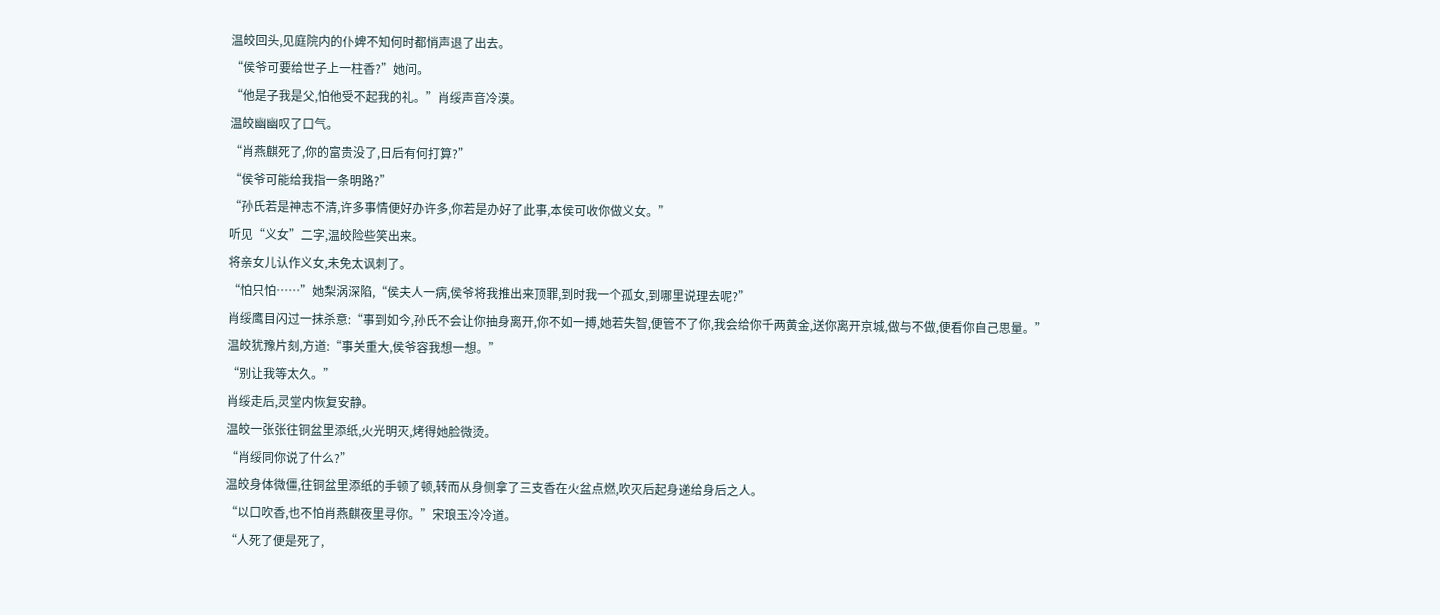温皎回头,见庭院内的仆婢不知何时都悄声退了出去。
“侯爷可要给世子上一柱香?”她问。
“他是子我是父,怕他受不起我的礼。”肖绥声音冷漠。
温皎幽幽叹了口气。
“肖燕麒死了,你的富贵没了,日后有何打算?”
“侯爷可能给我指一条明路?”
“孙氏若是神志不清,许多事情便好办许多,你若是办好了此事,本侯可收你做义女。”
听见“义女”二字,温皎险些笑出来。
将亲女儿认作义女,未免太讽刺了。
“怕只怕……”她梨涡深陷,“侯夫人一病,侯爷将我推出来顶罪,到时我一个孤女,到哪里说理去呢?”
肖绥鹰目闪过一抹杀意:“事到如今,孙氏不会让你抽身离开,你不如一搏,她若失智,便管不了你,我会给你千两黄金,送你离开京城,做与不做,便看你自己思量。”
温皎犹豫片刻,方道:“事关重大,侯爷容我想一想。”
“别让我等太久。”
肖绥走后,灵堂内恢复安静。
温皎一张张往铜盆里添纸,火光明灭,烤得她脸微烫。
“肖绥同你说了什么?”
温皎身体微僵,往铜盆里添纸的手顿了顿,转而从身侧拿了三支香在火盆点燃,吹灭后起身递给身后之人。
“以口吹香,也不怕肖燕麒夜里寻你。”宋琅玉冷冷道。
“人死了便是死了,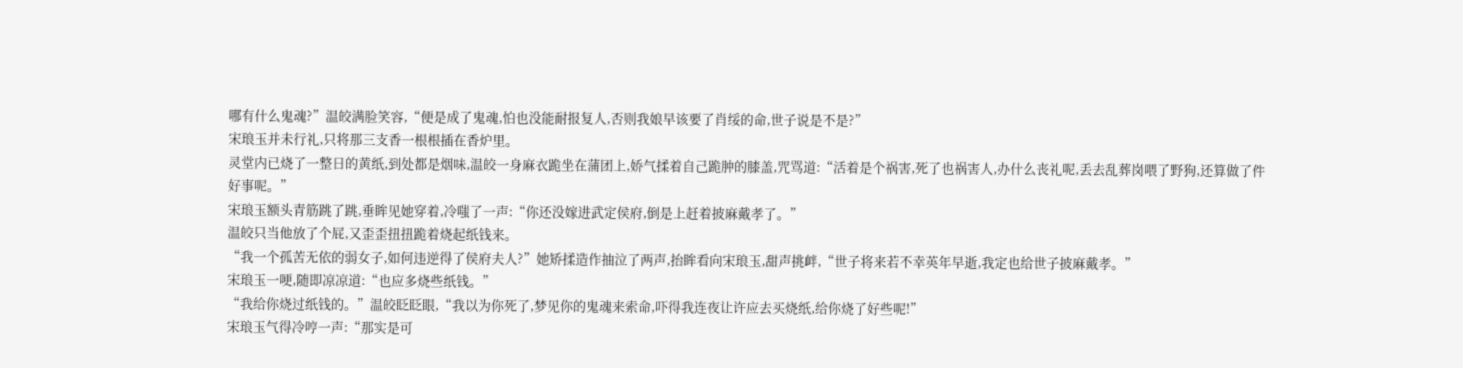哪有什么鬼魂?”温皎满脸笑容,“便是成了鬼魂,怕也没能耐报复人,否则我娘早该要了肖绥的命,世子说是不是?”
宋琅玉并未行礼,只将那三支香一根根插在香炉里。
灵堂内已烧了一整日的黄纸,到处都是烟味,温皎一身麻衣跪坐在蒲团上,娇气揉着自己跪肿的膝盖,咒骂道:“活着是个祸害,死了也祸害人,办什么丧礼呢,丢去乱葬岗喂了野狗,还算做了件好事呢。”
宋琅玉额头青筋跳了跳,垂眸见她穿着,冷嗤了一声:“你还没嫁进武定侯府,倒是上赶着披麻戴孝了。”
温皎只当他放了个屁,又歪歪扭扭跪着烧起纸钱来。
“我一个孤苦无依的弱女子,如何违逆得了侯府夫人?”她矫揉造作抽泣了两声,抬眸看向宋琅玉,甜声挑衅,“世子将来若不幸英年早逝,我定也给世子披麻戴孝。”
宋琅玉一哽,随即凉凉道:“也应多烧些纸钱。”
“我给你烧过纸钱的。”温皎眨眨眼,“我以为你死了,梦见你的鬼魂来索命,吓得我连夜让许应去买烧纸,给你烧了好些呢!”
宋琅玉气得冷哼一声:“那实是可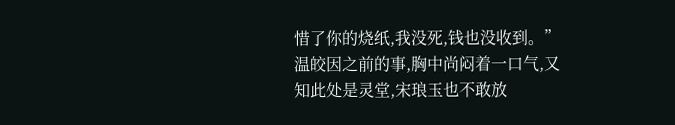惜了你的烧纸,我没死,钱也没收到。”
温皎因之前的事,胸中尚闷着一口气,又知此处是灵堂,宋琅玉也不敢放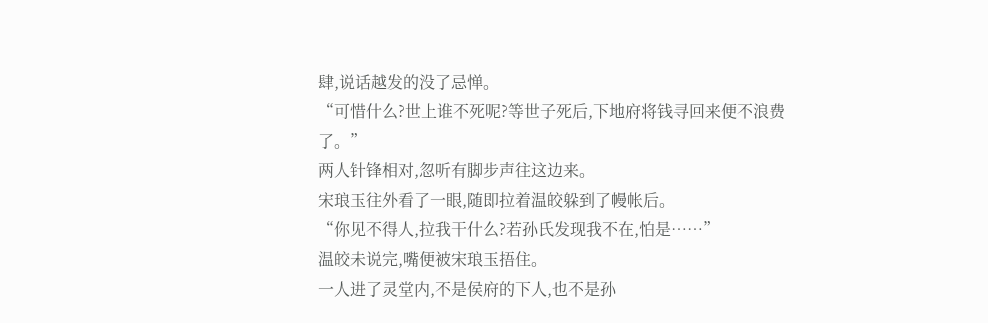肆,说话越发的没了忌惮。
“可惜什么?世上谁不死呢?等世子死后,下地府将钱寻回来便不浪费了。”
两人针锋相对,忽听有脚步声往这边来。
宋琅玉往外看了一眼,随即拉着温皎躲到了幔帐后。
“你见不得人,拉我干什么?若孙氏发现我不在,怕是……”
温皎未说完,嘴便被宋琅玉捂住。
一人进了灵堂内,不是侯府的下人,也不是孙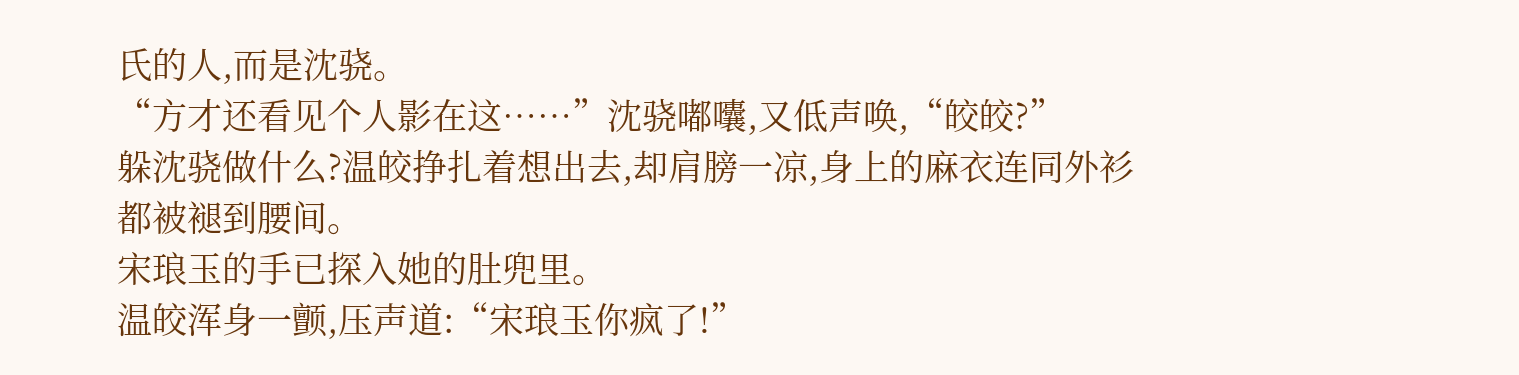氏的人,而是沈骁。
“方才还看见个人影在这……”沈骁嘟囔,又低声唤,“皎皎?”
躲沈骁做什么?温皎挣扎着想出去,却肩膀一凉,身上的麻衣连同外衫都被褪到腰间。
宋琅玉的手已探入她的肚兜里。
温皎浑身一颤,压声道:“宋琅玉你疯了!”